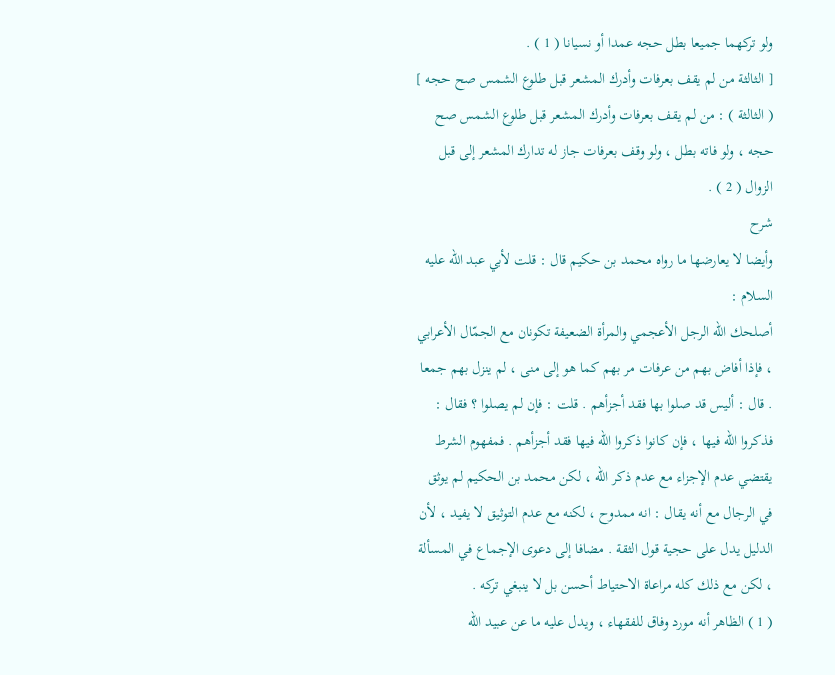ولو تركهما جميعا بطل حجه عمدا أو نسيانا ( 1 ) .
[ الثالثة من لم يقف بعرفات وأدرك المشعر قبل طلوع الشمس صح حجه ]
( الثالثة ) : من لم يقف بعرفات وأدرك المشعر قبل طلوع الشمس صح حجه ، ولو فاته بطل ، ولو وقف بعرفات جاز له تدارك المشعر إلى قبل الزوال ( 2 ) .
شرح
وأيضا لا يعارضها ما رواه محمد بن حكيم قال : قلت لأبي عبد اللّه عليه السلام :
أصلحك اللّه الرجل الأعجمي والمرأة الضعيفة تكونان مع الجمّال الأعرابي ، فإذا أفاض بهم من عرفات مر بهم كما هو إلى منى ، لم ينزل بهم جمعا . قال : أليس قد صلوا بها فقد أجزأهم . قلت : فإن لم يصلوا ؟ فقال : فذكروا اللّه فيها ، فإن كانوا ذكروا اللّه فيها فقد أجزأهم . فمفهوم الشرط يقتضي عدم الإجزاء مع عدم ذكر اللّه ، لكن محمد بن الحكيم لم يوثق في الرجال مع أنه يقال : انه ممدوح ، لكنه مع عدم التوثيق لا يفيد ، لأن الدليل يدل على حجية قول الثقة . مضافا إلى دعوى الإجماع في المسألة ، لكن مع ذلك كله مراعاة الاحتياط أحسن بل لا ينبغي تركه .
( 1 ) الظاهر أنه مورد وفاق للفقهاء ، ويدل عليه ما عن عبيد اللّه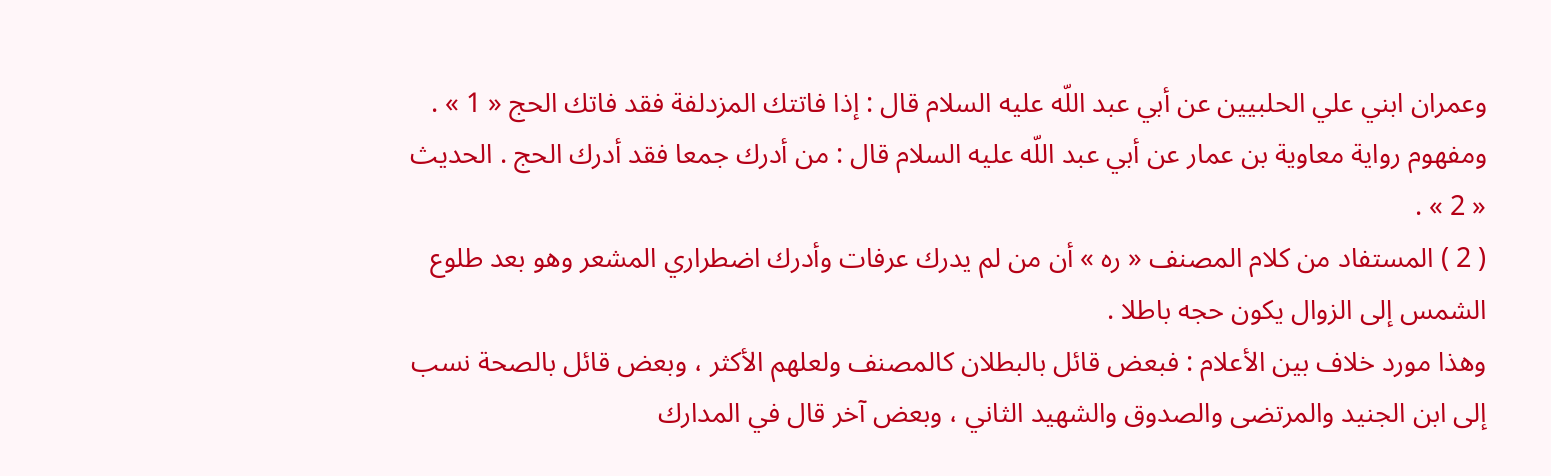وعمران ابني علي الحلبيين عن أبي عبد اللّه عليه السلام قال : إذا فاتتك المزدلفة فقد فاتك الحج « 1 » .
ومفهوم رواية معاوية بن عمار عن أبي عبد اللّه عليه السلام قال : من أدرك جمعا فقد أدرك الحج . الحديث « 2 » .
( 2 ) المستفاد من كلام المصنف « ره » أن من لم يدرك عرفات وأدرك اضطراري المشعر وهو بعد طلوع الشمس إلى الزوال يكون حجه باطلا .
وهذا مورد خلاف بين الأعلام : فبعض قائل بالبطلان كالمصنف ولعلهم الأكثر ، وبعض قائل بالصحة نسب إلى ابن الجنيد والمرتضى والصدوق والشهيد الثاني ، وبعض آخر قال في المدارك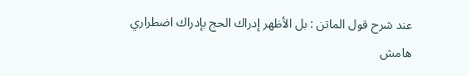عند شرح قول الماتن : بل الأظهر إدراك الحج بإدراك اضطراري
هامش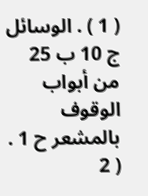( 1 ) . الوسائل ج 10 ب 25 من أبواب الوقوف بالمشعر ح 1 .
( 2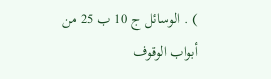) . الوسائل ج 10 ب 25 من أبواب الوقوف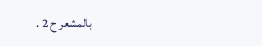بالمشعر ح 2 .